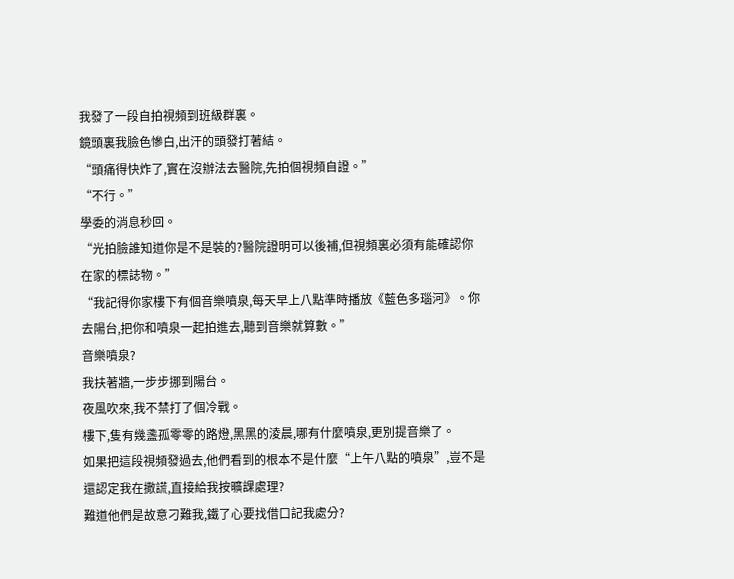我發了一段自拍視頻到班級群裏。
鏡頭裏我臉色慘白,出汗的頭發打著結。
“頭痛得快炸了,實在沒辦法去醫院,先拍個視頻自證。”
“不行。”
學委的消息秒回。
“光拍臉誰知道你是不是裝的?醫院證明可以後補,但視頻裏必須有能確認你在家的標誌物。”
“我記得你家樓下有個音樂噴泉,每天早上八點準時播放《藍色多瑙河》。你去陽台,把你和噴泉一起拍進去,聽到音樂就算數。”
音樂噴泉?
我扶著牆,一步步挪到陽台。
夜風吹來,我不禁打了個冷戰。
樓下,隻有幾盞孤零零的路燈,黑黑的淩晨,哪有什麼噴泉,更別提音樂了。
如果把這段視頻發過去,他們看到的根本不是什麼“上午八點的噴泉”,豈不是還認定我在撒謊,直接給我按曠課處理?
難道他們是故意刁難我,鐵了心要找借口記我處分?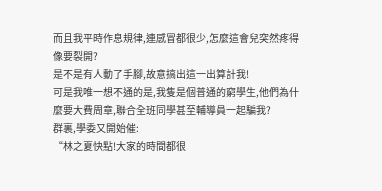而且我平時作息規律,連感冒都很少,怎麼這會兒突然疼得像要裂開?
是不是有人動了手腳,故意搞出這一出算計我!
可是我唯一想不通的是,我隻是個普通的窮學生,他們為什麼要大費周章,聯合全班同學甚至輔導員一起騙我?
群裏,學委又開始催:
“林之夏快點!大家的時間都很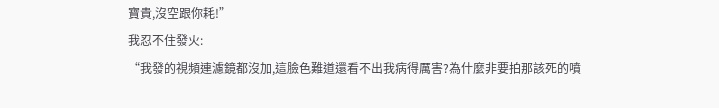寶貴,沒空跟你耗!”
我忍不住發火:
“我發的視頻連濾鏡都沒加,這臉色難道還看不出我病得厲害?為什麼非要拍那該死的噴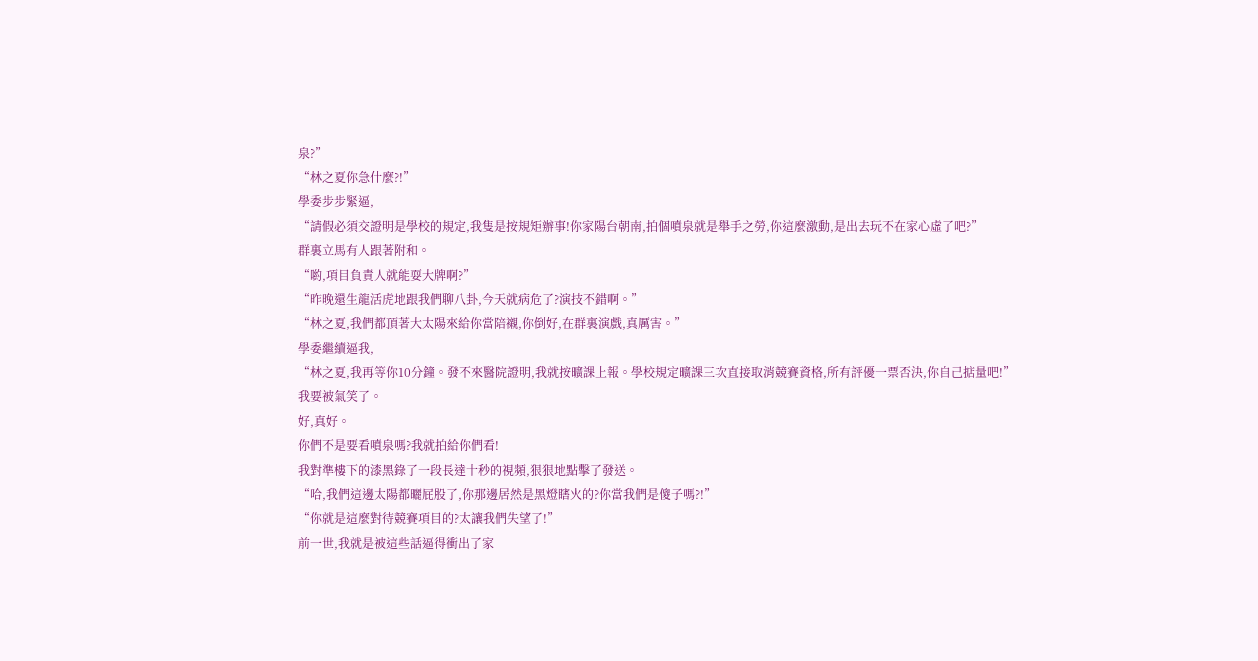泉?”
“林之夏你急什麼?!”
學委步步緊逼,
“請假必須交證明是學校的規定,我隻是按規矩辦事!你家陽台朝南,拍個噴泉就是舉手之勞,你這麼激動,是出去玩不在家心虛了吧?”
群裏立馬有人跟著附和。
“喲,項目負責人就能耍大牌啊?”
“昨晚還生龍活虎地跟我們聊八卦,今天就病危了?演技不錯啊。”
“林之夏,我們都頂著大太陽來給你當陪襯,你倒好,在群裏演戲,真厲害。”
學委繼續逼我,
“林之夏,我再等你10分鐘。發不來醫院證明,我就按曠課上報。學校規定曠課三次直接取消競賽資格,所有評優一票否決,你自己掂量吧!”
我要被氣笑了。
好,真好。
你們不是要看噴泉嗎?我就拍給你們看!
我對準樓下的漆黑錄了一段長達十秒的視頻,狠狠地點擊了發送。
“哈,我們這邊太陽都曬屁股了,你那邊居然是黑燈瞎火的?你當我們是傻子嗎?!”
“你就是這麼對待競賽項目的?太讓我們失望了!”
前一世,我就是被這些話逼得衝出了家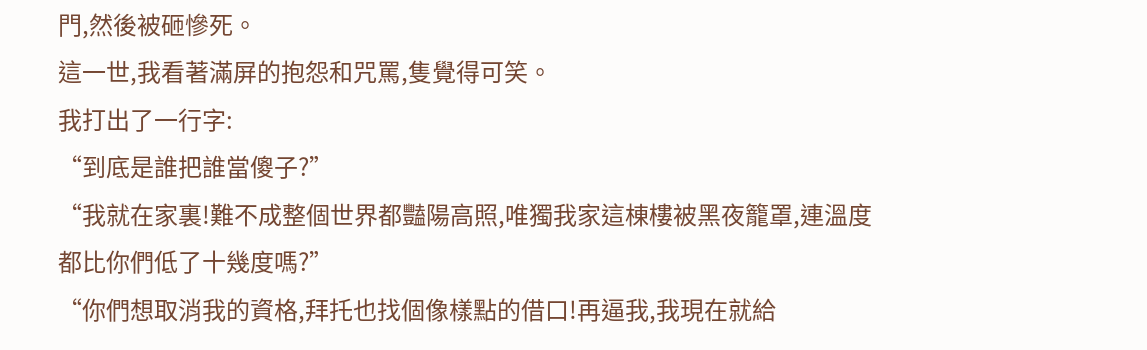門,然後被砸慘死。
這一世,我看著滿屏的抱怨和咒罵,隻覺得可笑。
我打出了一行字:
“到底是誰把誰當傻子?”
“我就在家裏!難不成整個世界都豔陽高照,唯獨我家這棟樓被黑夜籠罩,連溫度都比你們低了十幾度嗎?”
“你們想取消我的資格,拜托也找個像樣點的借口!再逼我,我現在就給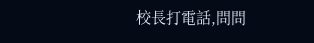校長打電話,問問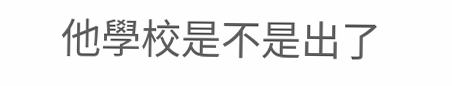他學校是不是出了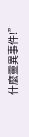什麼靈異事件!”